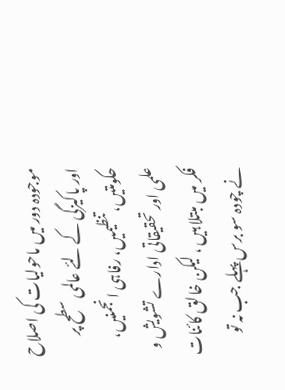موجودہ دور میں ماحولیات کی اصلاح اور پاکیزگی کے لئے عالمی سطح پر حکومتیں، تنظیمیں، رفاہی انجمنیں، علمی اور تحقیقاتی ادارے تشویش و فکر میں مبتلا ہیں ، لیکن خالق کائنات نے چودہ سو برس پہلے جب نہ تو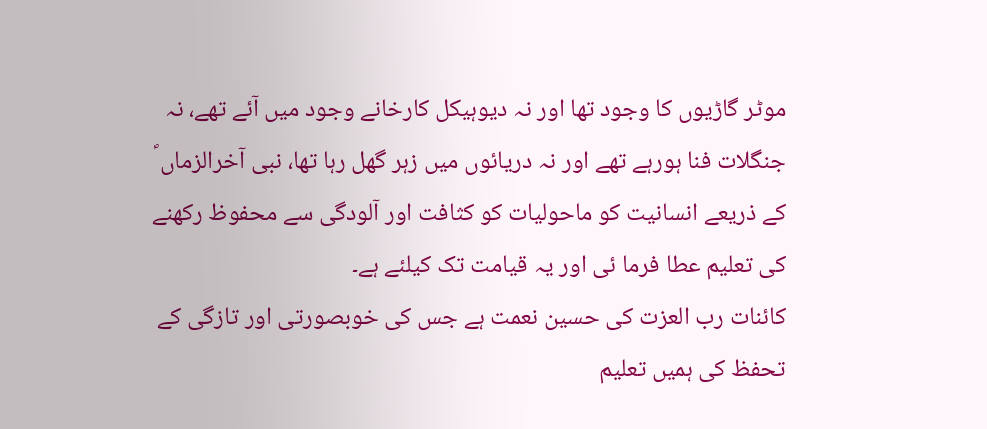موٹر گاڑیوں کا وجود تھا اور نہ دیوہیکل کارخانے وجود میں آئے تھے، نہ جنگلات فنا ہورہے تھے اور نہ دریائوں میں زہر گھل رہا تھا، نبی آخرالزماں ؐ کے ذریعے انسانیت کو ماحولیات کو کثافت اور آلودگی سے محفوظ رکھنے کی تعلیم عطا فرما ئی اور یہ قیامت تک کیلئے ہے۔
کائنات رب العزت کی حسین نعمت ہے جس کی خوبصورتی اور تازگی کے تحفظ کی ہمیں تعلیم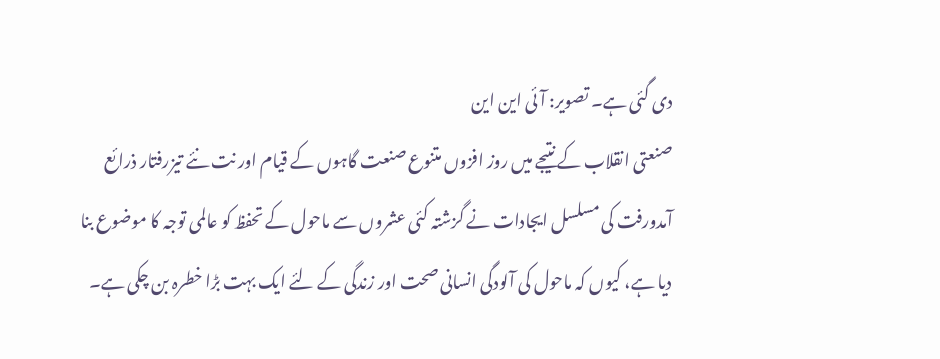دی گئی ہے۔ تصویر: آئی این این
صنعتی انقلاب کے نتیجے میں روز افزوں متنوع صنعت گاہوں کے قیام اور نت نئے تیزرفتار ذرائع آمدورفت کی مسلسل ایجادات نے گزشتہ کئی عشروں سے ماحول کے تحفظ کو عالمی توجہ کا موضوع بنا دیا ہے، کیوں کہ ماحول کی آلودگی انسانی صحت اور زندگی کے لئے ایک بہت بڑا خطرہ بن چکی ہے۔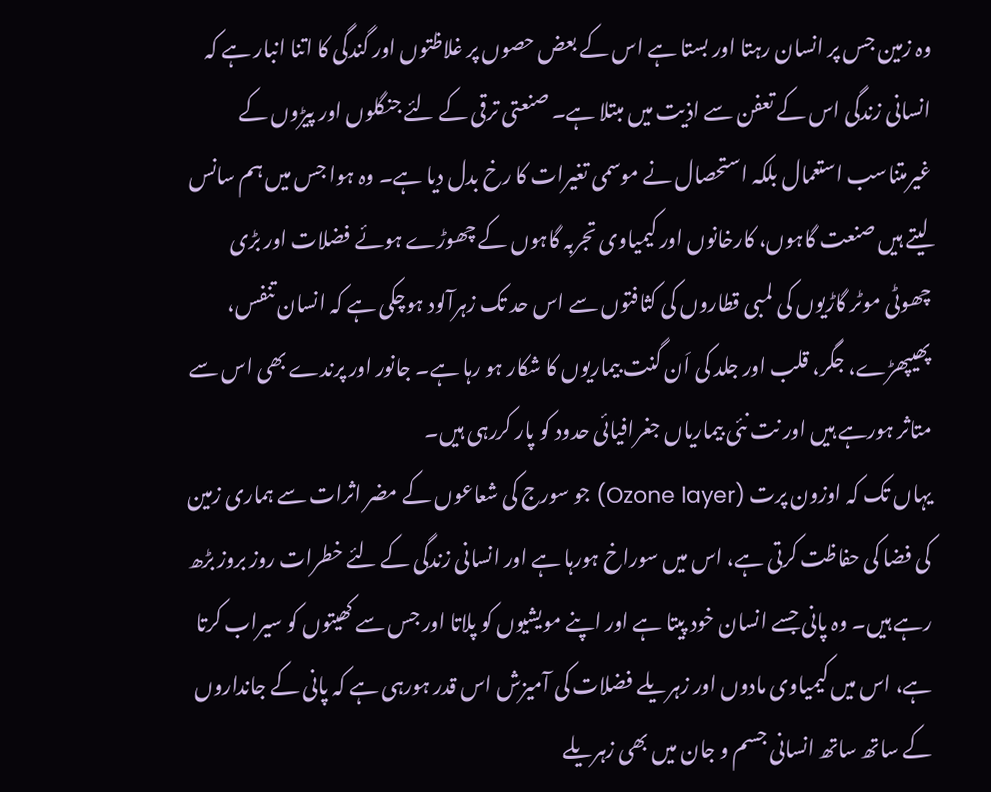وہ زمین جس پر انسان رہتا اور بستا ہے اس کے بعض حصوں پر غلاظتوں اور گندگی کا اتنا انبار ہے کہ انسانی زندگی اس کے تعفن سے اذیت میں مبتلا ہے۔ صنعتی ترقی کے لئے جنگلوں اور پیڑوں کے غیرمتناسب استعمال بلکہ استحصال نے موسمی تغیرات کا رخ بدل دیا ہے۔ وہ ہوا جس میں ہم سانس لیتے ہیں صنعت گاہوں، کارخانوں اور کیمیاوی تجربہ گاہوں کے چھوڑے ہوئے فضلات اور بڑی چھوٹی موٹر گاڑیوں کی لمبی قطاروں کی کثافتوں سے اس حد تک زہرآلود ہوچکی ہے کہ انسان تنفس، پھیپھڑے، جگر، قلب اور جلد کی اَن گنت بیماریوں کا شکار ہو رہا ہے۔ جانور اور پرندے بھی اس سے متاثر ہورہے ہیں اور نت نئی بیماریاں جغرافیائی حدود کو پار کررہی ہیں۔
یہاں تک کہ اوزون پرت (Ozone layer) جو سورج کی شعاعوں کے مضر اثرات سے ہماری زمین کی فضا کی حفاظت کرتی ہے، اس میں سوراخ ہورہا ہے اور انسانی زندگی کے لئے خطرات روز بروز بڑھ رہے ہیں۔ وہ پانی جسے انسان خود پیتا ہے اور اپنے مویشیوں کو پلاتا اور جس سے کھیتوں کو سیراب کرتا ہے، اس میں کیمیاوی مادوں اور زہریلے فضلات کی آمیزش اس قدر ہورہی ہے کہ پانی کے جانداروں کے ساتھ ساتھ انسانی جسم و جان میں بھی زہریلے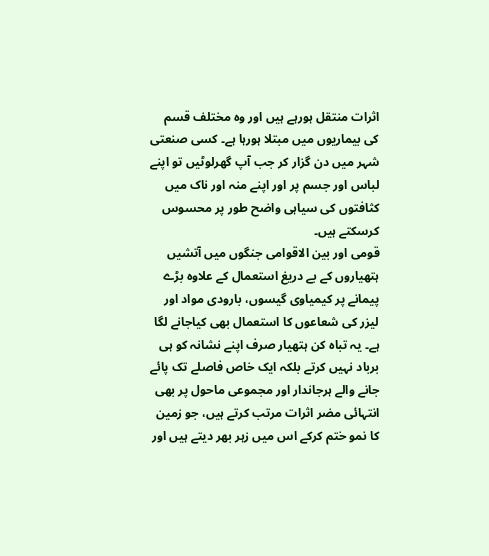اثرات منتقل ہورہے ہیں اور وہ مختلف قسم کی بیماریوں میں مبتلا ہورہا ہے۔ کسی صنعتی شہر میں دن گزار کر جب آپ گھرلوٹیں تو اپنے لباس اور جسم پر اور اپنے منہ اور ناک میں کثافتوں کی سیاہی واضح طور پر محسوس کرسکتے ہیں۔
قومی اور بین الاقوامی جنگوں میں آتشیں ہتھیاروں کے بے دریغ استعمال کے علاوہ بڑے پیمانے پر کیمیاوی گیسوں، بارودی مواد اور لیزر کی شعاعوں کا استعمال بھی کیاجانے لگا ہے۔ یہ تباہ کن ہتھیار صرف اپنے نشانہ کو ہی برباد نہیں کرتے بلکہ ایک خاص فاصلے تک پائے جانے والے ہرجاندار اور مجموعی ماحول پر بھی انتہائی مضر اثرات مرتب کرتے ہیں، جو زمین کا نمو ختم کرکے اس میں زہر بھر دیتے ہیں اور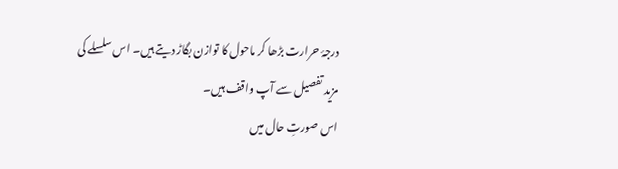درجۂ حرارت بڑھا کر ماحول کا توازن بگاڑ دیتے ہیں۔ اس سلسلے کی مزید تفصیل سے آپ واقف ہیں۔
اس صورتِ حال میں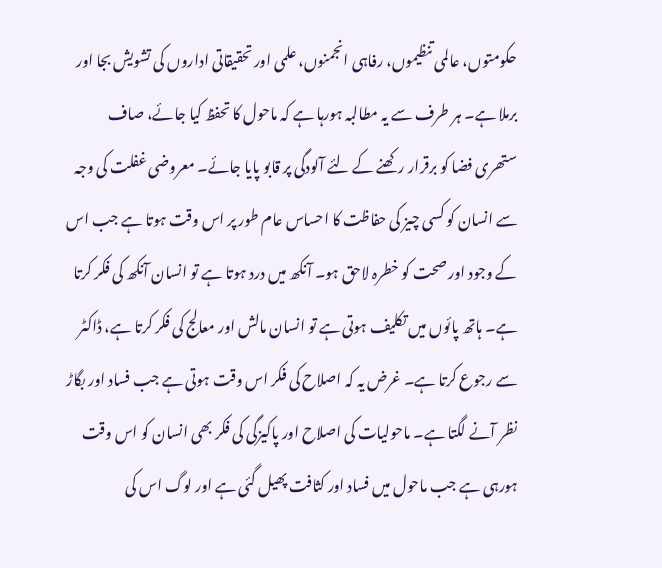حکومتوں، عالمی تنظیموں، رفاہی انجمنوں، علمی اور تحقیقاتی اداروں کی تشویش بجا اور برملا ہے۔ ہر طرف سے یہ مطالبہ ہورہا ہے کہ ماحول کا تحفظ کیا جائے، صاف ستھری فضا کو برقرار رکھنے کے لئے آلودگی پر قابو پایا جائے۔ معروضی غفلت کی وجہ سے انسان کو کسی چیز کی حفاظت کا احساس عام طور پر اس وقت ہوتا ہے جب اس کے وجود اور صحت کو خطرہ لاحق ہو۔ آنکھ میں درد ہوتا ہے تو انسان آنکھ کی فکر کرتا ہے۔ ہاتھ پائوں میں تکلیف ہوتی ہے تو انسان مالش اور معالج کی فکر کرتا ہے، ڈاکٹر سے رجوع کرتا ہے۔ غرض یہ کہ اصلاح کی فکر اس وقت ہوتی ہے جب فساد اور بگاڑ نظر آنے لگتا ہے۔ ماحولیات کی اصلاح اور پاکیزگی کی فکر بھی انسان کو اس وقت ہورہی ہے جب ماحول میں فساد اور کثافت پھیل گئی ہے اور لوگ اس کی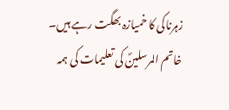زہرناکی کا خمیازہ بھگت رہے ہیں۔
خاتم المرسلینؐ کی تعلیمات کی ہمہ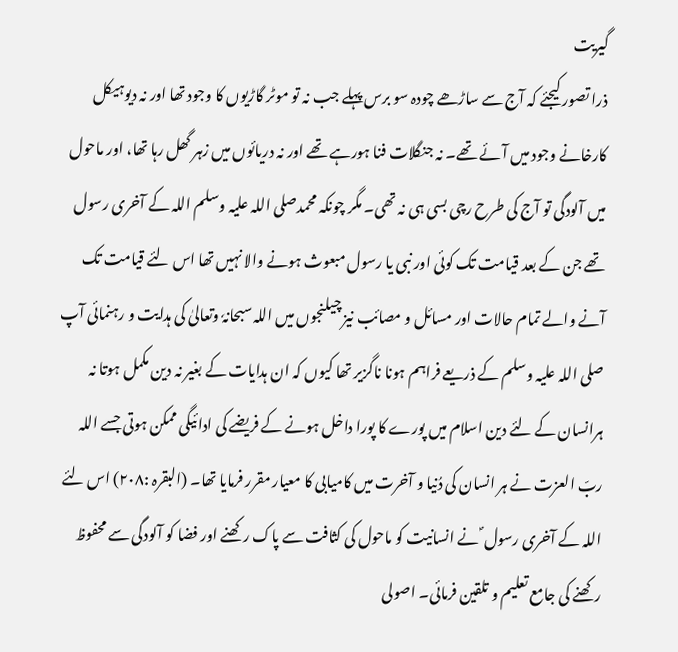گیریت
ذرا تصور کیجئے کہ آج سے ساڑھے چودہ سو برس پہلے جب نہ تو موٹر گاڑیوں کا وجود تھا اور نہ دیوہیکل کارخانے وجود میں آئے تھے۔ نہ جنگلات فنا ہورہے تھے اور نہ دریائوں میں زہر گھل رہا تھا، اور ماحول میں آلودگی تو آج کی طرح رچی بسی ہی نہ تھی۔ مگر چونکہ محمدصلی اللہ علیہ وسلم اللہ کے آخری رسول تھے جن کے بعد قیامت تک کوئی اور نبی یا رسول مبعوث ہونے والا نہیں تھا اس لئے قیامت تک آنے والے تمام حالات اور مسائل و مصائب نیز چیلنجوں میں اللہ سبحانہٗ وتعالیٰ کی ہدایت و رہنمائی آپ صلی اللہ علیہ وسلم کے ذریعے فراہم ہونا ناگزیر تھا کیوں کہ ان ہدایات کے بغیر نہ دین مکمل ہوتا نہ ہرانسان کے لئے دین اسلام میں پورے کا پورا داخل ہونے کے فریضے کی ادائیگی ممکن ہوتی جسے اللہ ربّ العزت نے ہر انسان کی دُنیا و آخرت میں کامیابی کا معیار مقرر فرمایا تھا۔ (البقرہ :۲۰۸) اس لئے اللہ کے آخری رسول ؐ نے انسانیت کو ماحول کی کثافت سے پاک رکھنے اور فضا کو آلودگی سے محفوظ رکھنے کی جامع تعلیم و تلقین فرمائی۔ اصولی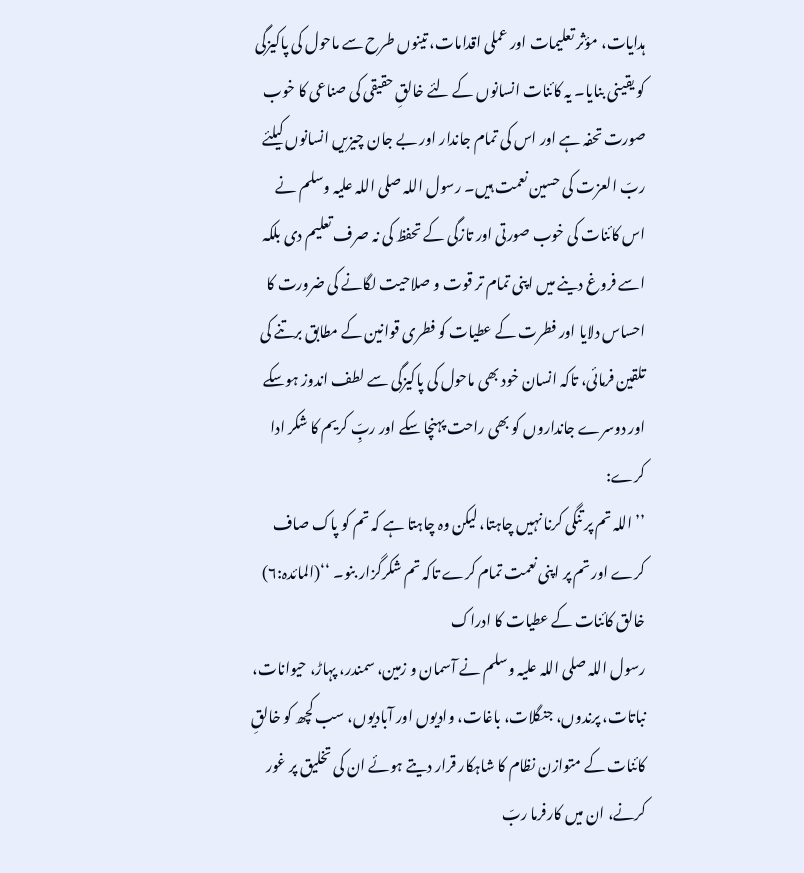ہدایات، مؤثر تعلیمات اور عملی اقدامات، تینوں طرح سے ماحول کی پاکیزگی کو یقینی بنایا۔ یہ کائنات انسانوں کے لئے خالقِ حقیقی کی صناعی کا خوب صورت تحفہ ہے اور اس کی تمام جاندار اور بے جان چیزیں انسانوں کیلئے ربّ العزت کی حسین نعمت ہیں۔ رسول اللہ صلی اللہ علیہ وسلم نے اس کائنات کی خوب صورتی اور تازگی کے تحفظ کی نہ صرف تعلیم دی بلکہ اسے فروغ دینے میں اپنی تمام تر قوت و صلاحیت لگانے کی ضرورت کا احساس دلایا اور فطرت کے عطیات کو فطری قوانین کے مطابق برتنے کی تلقین فرمائی، تاکہ انسان خود بھی ماحول کی پاکیزگی سے لطف اندوز ہوسکے اور دوسرے جانداروں کو بھی راحت پہنچا سکے اور ربِّ کریم کا شکر ادا کرے:
’’ اللہ تم پر تنگی کرنا نہیں چاہتا، لیکن وہ چاہتا ہے کہ تم کو پاک صاف کرے اور تم پر اپنی نعمت تمام کرے تاکہ تم شکرگزار بنو۔ ‘‘(المائدہ:۶)
خالق کائنات کے عطیات کا ادراک
رسول اللہ صلی اللہ علیہ وسلم نے آسمان و زمین، سمندر، پہاڑ، حیوانات، نباتات، پرندوں، جنگلات، باغات، وادیوں اور آبادیوں، سب کچھ کو خالقِ کائنات کے متوازن نظام کا شاہکار قرار دیتے ہوئے ان کی تخلیق پر غور کرنے، ان میں کارفرما ربّ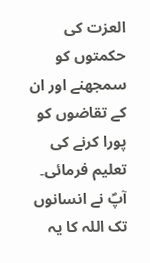العزت کی حکمتوں کو سمجھنے اور ان کے تقاضوں کو پورا کرنے کی تعلیم فرمائی۔
آپؐ نے انسانوں تک اللہ کا یہ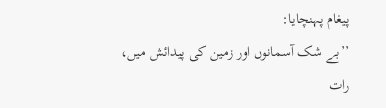پیغام پہنچایا:
’’بے شک آسمانوں اور زمین کی پیدائش میں، رات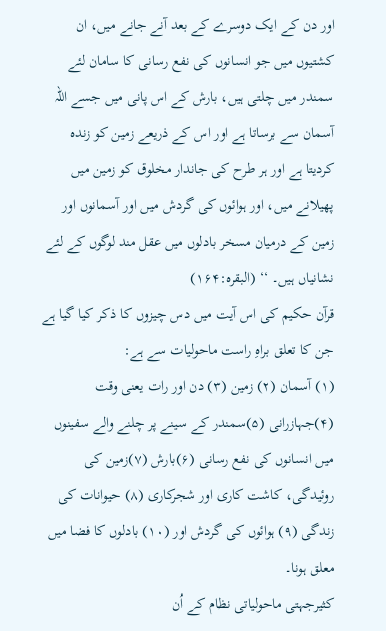اور دن کے ایک دوسرے کے بعد آنے جانے میں، ان کشتیوں میں جو انسانوں کی نفع رسانی کا سامان لئے سمندر میں چلتی ہیں، بارش کے اس پانی میں جسے اللہ آسمان سے برساتا ہے اور اس کے ذریعے زمین کو زندہ کردیتا ہے اور ہر طرح کی جاندار مخلوق کو زمین میں پھیلانے میں، اور ہوائوں کی گردش میں اور آسمانوں اور زمین کے درمیان مسخر بادلوں میں عقل مند لوگوں کے لئے نشانیاں ہیں۔ ‘‘ (البقرہ:۱۶۴)
قرآن حکیم کی اس آیت میں دس چیزوں کا ذکر کیا گیا ہے جن کا تعلق براہِ راست ماحولیات سے ہے:
(۱) آسمان (۲) زمین (۳) دن اور رات یعنی وقت (۴)جہازرانی (۵)سمندر کے سینے پر چلنے والے سفینوں میں انسانوں کی نفع رسانی (۶)بارش (۷)زمین کی روئیدگی، کاشت کاری اور شجرکاری (۸) حیوانات کی زندگی (۹) ہوائوں کی گردش اور (۱۰) بادلوں کا فضا میں معلق ہونا۔
کثیرجہتی ماحولیاتی نظام کے اُن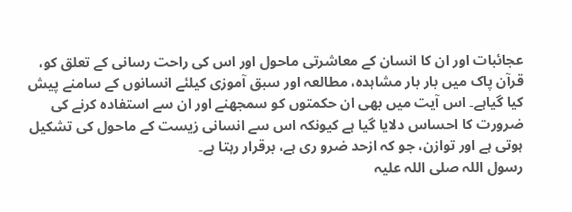عجائبات اور ان کا انسان کے معاشرتی ماحول اور اس کی راحت رسانی کے تعلق کو، قرآن پاک میں بار بار مشاہدہ، مطالعہ اور سبق آموزی کیلئے انسانوں کے سامنے پیش کیا گیاہے۔ اس آیت میں بھی ان حکمتوں کو سمجھنے اور ان سے استفادہ کرنے کی ضرورت کا احساس دلایا گیا ہے کیونکہ اس سے انسانی زیست کے ماحول کی تشکیل ہوتی ہے اور توازن، جو کہ ازحد ضرو ری ہے، برقرار رہتا ہے۔
رسول اللہ صلی اللہ علیہ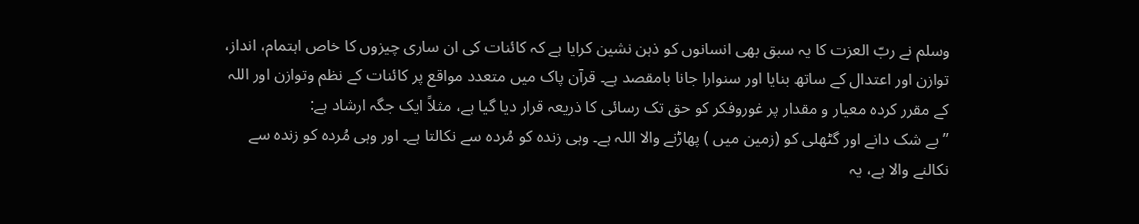وسلم نے ربّ العزت کا یہ سبق بھی انسانوں کو ذہن نشین کرایا ہے کہ کائنات کی ان ساری چیزوں کا خاص اہتمام، انداز، توازن اور اعتدال کے ساتھ بنایا اور سنوارا جانا بامقصد ہے۔ قرآن پاک میں متعدد مواقع پر کائنات کے نظم وتوازن اور اللہ کے مقرر کردہ معیار و مقدار پر غوروفکر کو حق تک رسائی کا ذریعہ قرار دیا گیا ہے، مثلاً ایک جگہ ارشاد ہے:
’’ بے شک دانے اور گٹھلی کو (زمین میں ) پھاڑنے والا اللہ ہے۔ وہی زندہ کو مُردہ سے نکالتا ہے۔ اور وہی مُردہ کو زندہ سے نکالنے والا ہے، یہ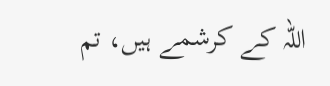اللہ کے کرشمے ہیں، تم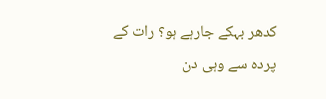کدھر بہکے جارہے ہو؟ رات کے پردہ سے وہی دن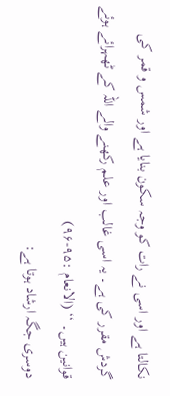نکالتا ہے اور اسی نے رات کو وجہ سکون بنایا ہے اور شمس و قمر کی گردش مقرر کی ہے۔ یہ اسی غالب اور علم رکھنے والے اللہ کے ٹھہرائے ہوئے قوانین ہیں۔ ‘‘ (الانعام :۹۵-۹۶)
دوسری جگہ ارشاد ہوتا ہے: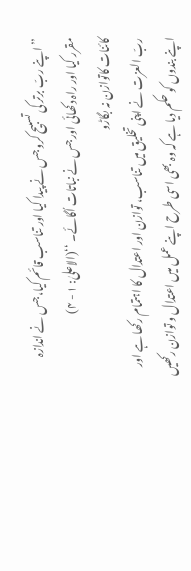’’اپنے ربّ برتر کی تسبیح کرو جس نے پیدا کیا اور تناسب قائم کیا، جس نے اندازہ مقرر کیا اور راہ دکھائی اور جس نے نباتات اُگائے۔ ‘‘(الاعلیٰ: ۱ - ۴)
کائنات کاتوازن نہ بگاڑو
ربّ العزت نے اپنی تخلیق میں تناسب، توازن اور اعتدال کا اہتمام رکھا ہے اور اپنے بندوں کو حکم دیا ہے کہ وہ بھی اسی طرح اپنے عمل میں اعتدال و توازن رکھیں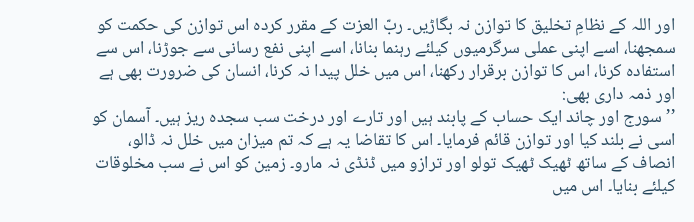اور اللہ کے نظامِ تخلیق کا توازن نہ بگاڑیں۔ ربّ العزت کے مقرر کردہ اس توازن کی حکمت کو سمجھنا، اسے اپنی عملی سرگرمیوں کیلئے رہنما بنانا، اسے اپنی نفع رسانی سے جوڑنا، اس سے استفادہ کرنا، اس کا توازن برقرار رکھنا، اس میں خلل پیدا نہ کرنا، انسان کی ضرورت بھی ہے اور ذمہ داری بھی:
’’سورج اور چاند ایک حساب کے پابند ہیں اور تارے اور درخت سب سجدہ ریز ہیں۔ آسمان کو اسی نے بلند کیا اور توازن قائم فرمایا۔ اس کا تقاضا یہ ہے کہ تم میزان میں خلل نہ ڈالو، انصاف کے ساتھ ٹھیک ٹھیک تولو اور ترازو میں ڈنڈی نہ مارو۔ زمین کو اس نے سب مخلوقات کیلئے بنایا۔ اس میں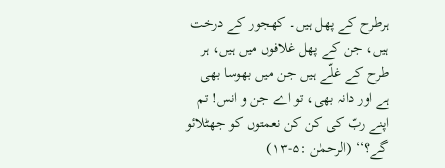ہرطرح کے پھل ہیں۔ کھجور کے درخت ہیں، جن کے پھل غلافوں میں ہیں، ہر طرح کے غلّے ہیں جن میں بھوسا بھی ہے اور دانہ بھی، تو اے جن و انس! تم اپنے ربّ کی کن کن نعمتوں کو جھٹلائو گے؟‘‘ (الرحمٰن :۵-۱۳)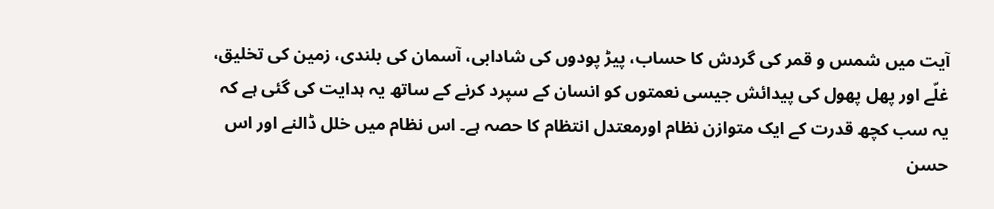آیت میں شمس و قمر کی گردش کا حساب، پیڑ پودوں کی شادابی، آسمان کی بلندی، زمین کی تخلیق، غلّے اور پھل پھول کی پیدائش جیسی نعمتوں کو انسان کے سپرد کرنے کے ساتھ یہ ہدایت کی گئی ہے کہ یہ سب کچھ قدرت کے ایک متوازن نظام اورمعتدل انتظام کا حصہ ہے۔ اس نظام میں خلل ڈالنے اور اس حسن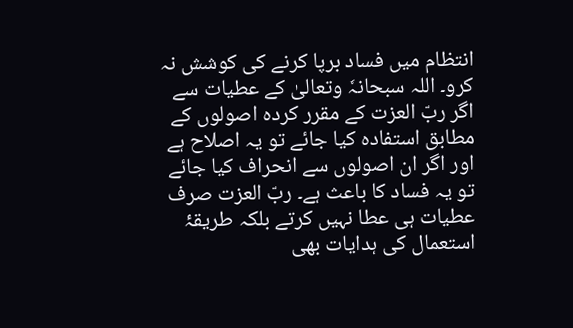انتظام میں فساد برپا کرنے کی کوشش نہ کرو۔ اللہ سبحانہٗ وتعالیٰ کے عطیات سے اگر ربّ العزت کے مقرر کردہ اصولوں کے مطابق استفادہ کیا جائے تو یہ اصلاح ہے اور اگر ان اصولوں سے انحراف کیا جائے تو یہ فساد کا باعث ہے۔ ربّ العزت صرف عطیات ہی عطا نہیں کرتے بلکہ طریقۂ استعمال کی ہدایات بھی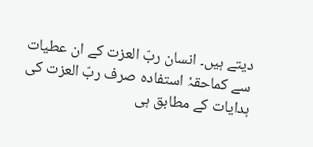دیتے ہیں۔ انسان ربّ العزت کے ان عطیات سے کماحقہٗ استفادہ صرف ربّ العزت کی ہدایات کے مطابق ہی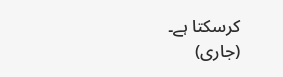کرسکتا ہے۔
(جاری)